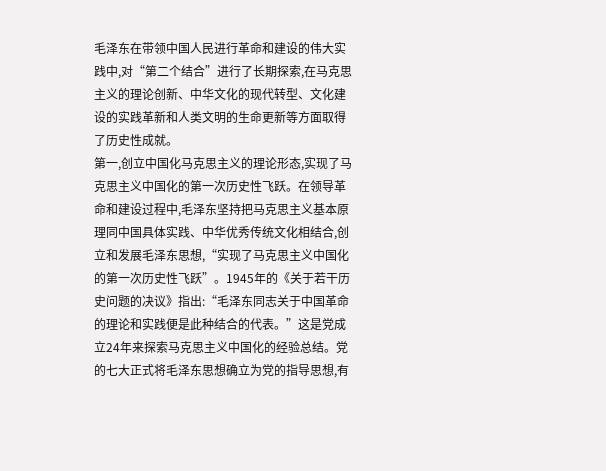毛泽东在带领中国人民进行革命和建设的伟大实践中,对“第二个结合”进行了长期探索,在马克思主义的理论创新、中华文化的现代转型、文化建设的实践革新和人类文明的生命更新等方面取得了历史性成就。
第一,创立中国化马克思主义的理论形态,实现了马克思主义中国化的第一次历史性飞跃。在领导革命和建设过程中,毛泽东坚持把马克思主义基本原理同中国具体实践、中华优秀传统文化相结合,创立和发展毛泽东思想,“实现了马克思主义中国化的第一次历史性飞跃”。1945年的《关于若干历史问题的决议》指出:“毛泽东同志关于中国革命的理论和实践便是此种结合的代表。”这是党成立24年来探索马克思主义中国化的经验总结。党的七大正式将毛泽东思想确立为党的指导思想,有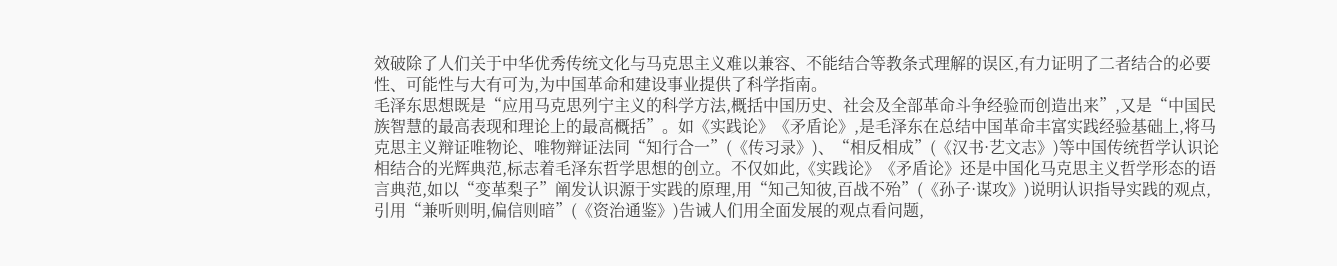效破除了人们关于中华优秀传统文化与马克思主义难以兼容、不能结合等教条式理解的误区,有力证明了二者结合的必要性、可能性与大有可为,为中国革命和建设事业提供了科学指南。
毛泽东思想既是“应用马克思列宁主义的科学方法,概括中国历史、社会及全部革命斗争经验而创造出来”,又是“中国民族智慧的最高表现和理论上的最高概括”。如《实践论》《矛盾论》,是毛泽东在总结中国革命丰富实践经验基础上,将马克思主义辩证唯物论、唯物辩证法同“知行合一”(《传习录》)、“相反相成”(《汉书·艺文志》)等中国传统哲学认识论相结合的光辉典范,标志着毛泽东哲学思想的创立。不仅如此,《实践论》《矛盾论》还是中国化马克思主义哲学形态的语言典范,如以“变革梨子”阐发认识源于实践的原理,用“知己知彼,百战不殆”(《孙子·谋攻》)说明认识指导实践的观点,引用“兼听则明,偏信则暗”(《资治通鉴》)告诫人们用全面发展的观点看问题,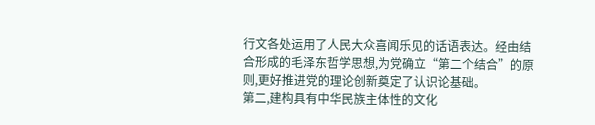行文各处运用了人民大众喜闻乐见的话语表达。经由结合形成的毛泽东哲学思想,为党确立“第二个结合”的原则,更好推进党的理论创新奠定了认识论基础。
第二,建构具有中华民族主体性的文化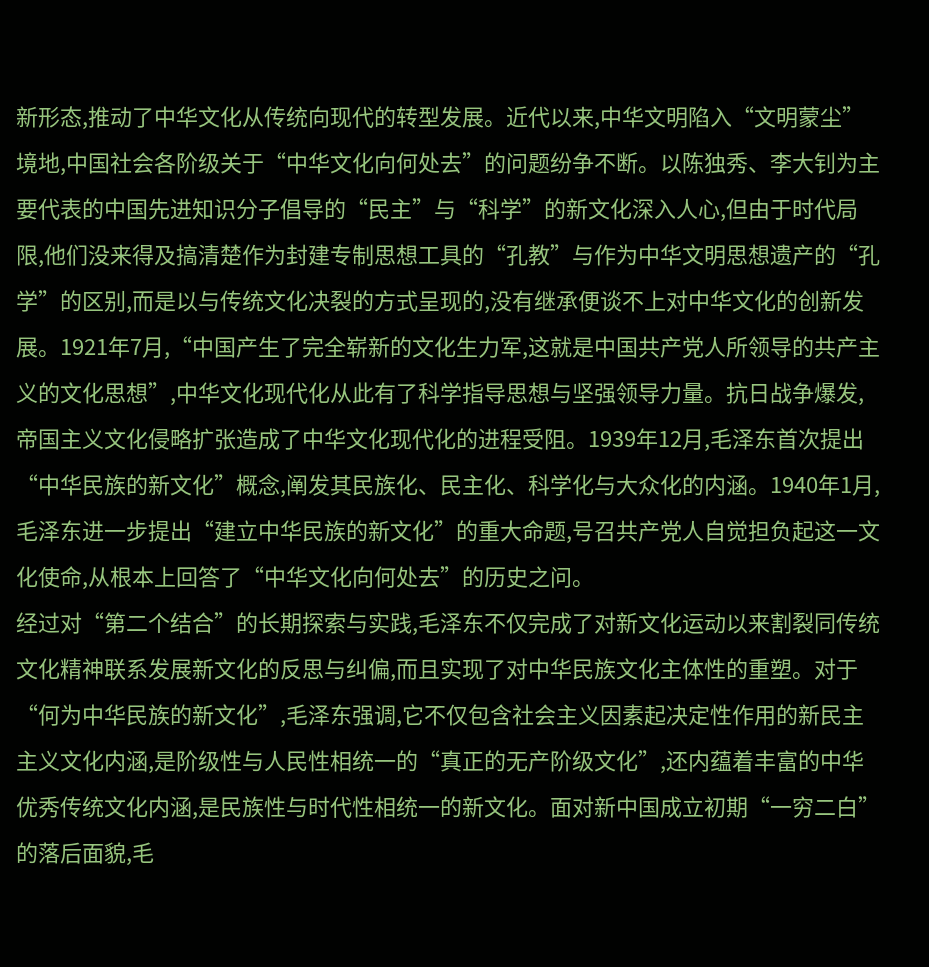新形态,推动了中华文化从传统向现代的转型发展。近代以来,中华文明陷入“文明蒙尘”境地,中国社会各阶级关于“中华文化向何处去”的问题纷争不断。以陈独秀、李大钊为主要代表的中国先进知识分子倡导的“民主”与“科学”的新文化深入人心,但由于时代局限,他们没来得及搞清楚作为封建专制思想工具的“孔教”与作为中华文明思想遗产的“孔学”的区别,而是以与传统文化决裂的方式呈现的,没有继承便谈不上对中华文化的创新发展。1921年7月,“中国产生了完全崭新的文化生力军,这就是中国共产党人所领导的共产主义的文化思想”,中华文化现代化从此有了科学指导思想与坚强领导力量。抗日战争爆发,帝国主义文化侵略扩张造成了中华文化现代化的进程受阻。1939年12月,毛泽东首次提出“中华民族的新文化”概念,阐发其民族化、民主化、科学化与大众化的内涵。1940年1月,毛泽东进一步提出“建立中华民族的新文化”的重大命题,号召共产党人自觉担负起这一文化使命,从根本上回答了“中华文化向何处去”的历史之问。
经过对“第二个结合”的长期探索与实践,毛泽东不仅完成了对新文化运动以来割裂同传统文化精神联系发展新文化的反思与纠偏,而且实现了对中华民族文化主体性的重塑。对于“何为中华民族的新文化”,毛泽东强调,它不仅包含社会主义因素起决定性作用的新民主主义文化内涵,是阶级性与人民性相统一的“真正的无产阶级文化”,还内蕴着丰富的中华优秀传统文化内涵,是民族性与时代性相统一的新文化。面对新中国成立初期“一穷二白”的落后面貌,毛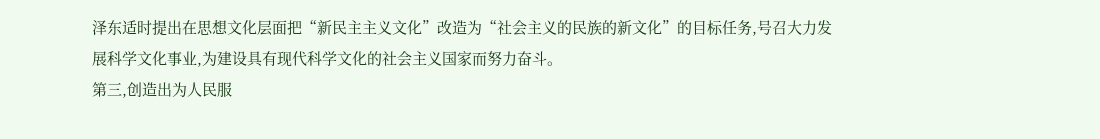泽东适时提出在思想文化层面把“新民主主义文化”改造为“社会主义的民族的新文化”的目标任务,号召大力发展科学文化事业,为建设具有现代科学文化的社会主义国家而努力奋斗。
第三,创造出为人民服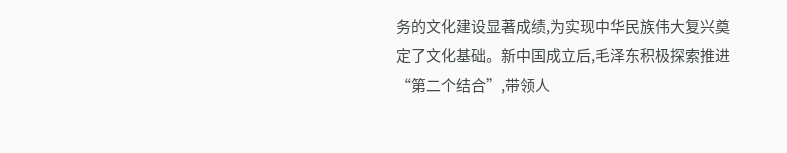务的文化建设显著成绩,为实现中华民族伟大复兴奠定了文化基础。新中国成立后,毛泽东积极探索推进“第二个结合”,带领人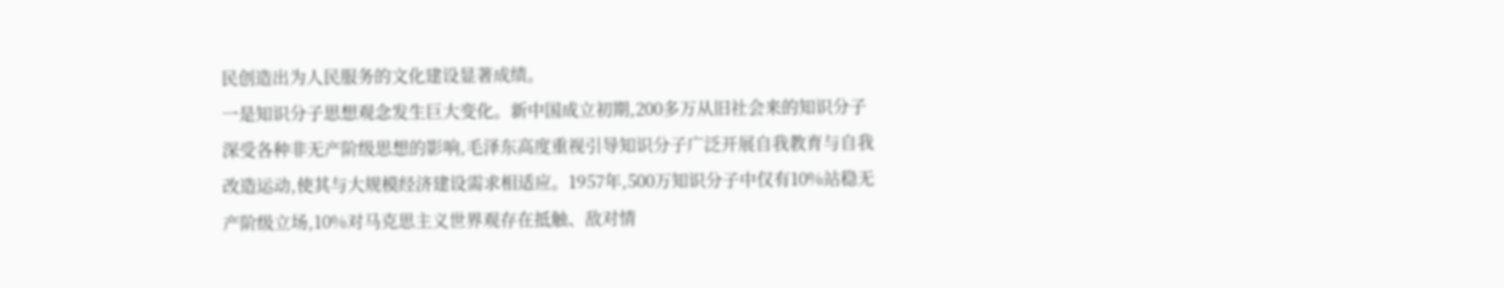民创造出为人民服务的文化建设显著成绩。
一是知识分子思想观念发生巨大变化。新中国成立初期,200多万从旧社会来的知识分子深受各种非无产阶级思想的影响,毛泽东高度重视引导知识分子广泛开展自我教育与自我改造运动,使其与大规模经济建设需求相适应。1957年,500万知识分子中仅有10%站稳无产阶级立场,10%对马克思主义世界观存在抵触、敌对情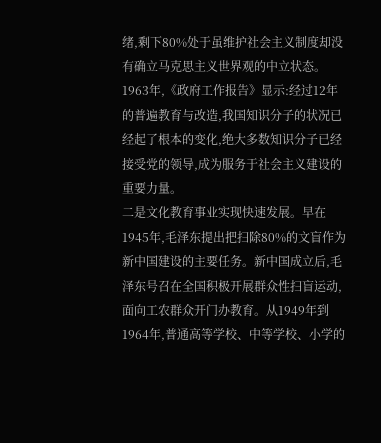绪,剩下80%处于虽维护社会主义制度却没有确立马克思主义世界观的中立状态。1963年,《政府工作报告》显示:经过12年的普遍教育与改造,我国知识分子的状况已经起了根本的变化,绝大多数知识分子已经接受党的领导,成为服务于社会主义建设的重要力量。
二是文化教育事业实现快速发展。早在1945年,毛泽东提出把扫除80%的文盲作为新中国建设的主要任务。新中国成立后,毛泽东号召在全国积极开展群众性扫盲运动,面向工农群众开门办教育。从1949年到1964年,普通高等学校、中等学校、小学的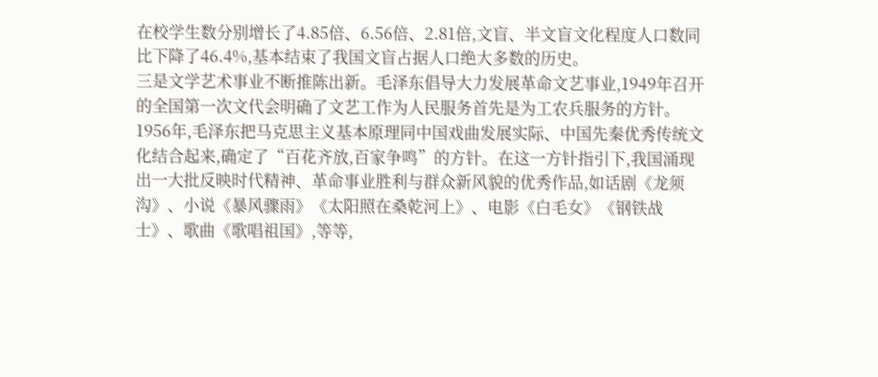在校学生数分别增长了4.85倍、6.56倍、2.81倍,文盲、半文盲文化程度人口数同比下降了46.4%,基本结束了我国文盲占据人口绝大多数的历史。
三是文学艺术事业不断推陈出新。毛泽东倡导大力发展革命文艺事业,1949年召开的全国第一次文代会明确了文艺工作为人民服务首先是为工农兵服务的方针。1956年,毛泽东把马克思主义基本原理同中国戏曲发展实际、中国先秦优秀传统文化结合起来,确定了“百花齐放,百家争鸣”的方针。在这一方针指引下,我国涌现出一大批反映时代精神、革命事业胜利与群众新风貌的优秀作品,如话剧《龙须沟》、小说《暴风骤雨》《太阳照在桑乾河上》、电影《白毛女》《钢铁战士》、歌曲《歌唱祖国》,等等,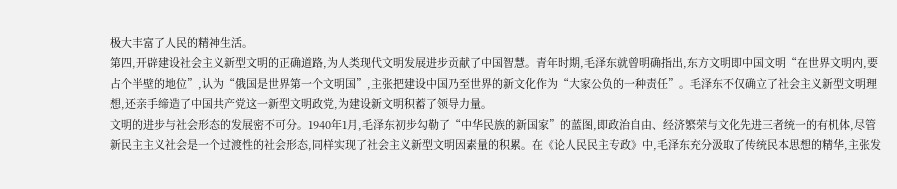极大丰富了人民的精神生活。
第四,开辟建设社会主义新型文明的正确道路,为人类现代文明发展进步贡献了中国智慧。青年时期,毛泽东就曾明确指出,东方文明即中国文明“在世界文明内,要占个半壁的地位”,认为“俄国是世界第一个文明国”,主张把建设中国乃至世界的新文化作为“大家公负的一种责任”。毛泽东不仅确立了社会主义新型文明理想,还亲手缔造了中国共产党这一新型文明政党,为建设新文明积蓄了领导力量。
文明的进步与社会形态的发展密不可分。1940年1月,毛泽东初步勾勒了“中华民族的新国家”的蓝图,即政治自由、经济繁荣与文化先进三者统一的有机体,尽管新民主主义社会是一个过渡性的社会形态,同样实现了社会主义新型文明因素量的积累。在《论人民民主专政》中,毛泽东充分汲取了传统民本思想的精华,主张发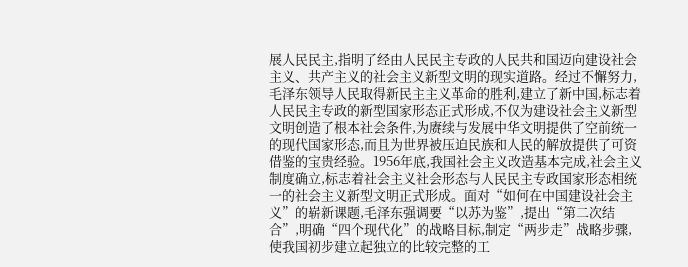展人民民主,指明了经由人民民主专政的人民共和国迈向建设社会主义、共产主义的社会主义新型文明的现实道路。经过不懈努力,毛泽东领导人民取得新民主主义革命的胜利,建立了新中国,标志着人民民主专政的新型国家形态正式形成,不仅为建设社会主义新型文明创造了根本社会条件,为赓续与发展中华文明提供了空前统一的现代国家形态,而且为世界被压迫民族和人民的解放提供了可资借鉴的宝贵经验。1956年底,我国社会主义改造基本完成,社会主义制度确立,标志着社会主义社会形态与人民民主专政国家形态相统一的社会主义新型文明正式形成。面对“如何在中国建设社会主义”的崭新课题,毛泽东强调要“以苏为鉴”,提出“第二次结合”,明确“四个现代化”的战略目标,制定“两步走”战略步骤,使我国初步建立起独立的比较完整的工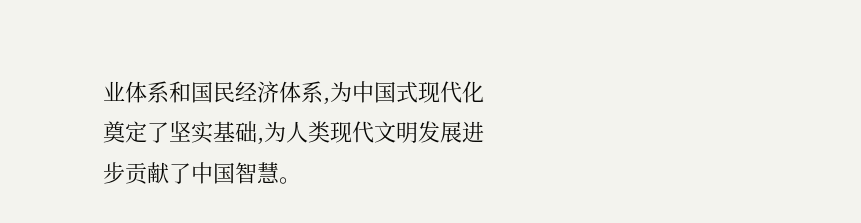业体系和国民经济体系,为中国式现代化奠定了坚实基础,为人类现代文明发展进步贡献了中国智慧。